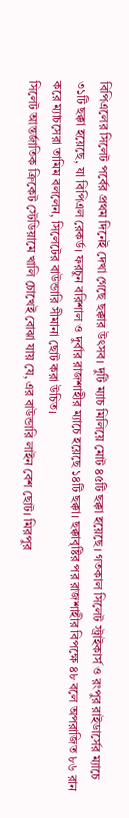বিপিএলের সিলেট পর্বের প্রথম দিনেই দেখা গেছে ছক্কার উৎসব। দুটি ম্যাচ মিলিয়ে মোট ৪৫টি ছক্কা হয়েছে। গতকাল সিলেট স্ট্রাইকার্স ও রংপুর রাইডার্সের ম্যাচে ৩১টি ছক্কা হয়েছে, যা বিপিএল রেকর্ড। ফরচুন বরিশাল ও দুর্বার রাজশাহীর ম্যাচে হয়েছে ১৪টি ছক্কা। ছক্কাবৃষ্টির পর রাজশাহীর বিপক্ষে ৪৮ বলে অপরাজিত ৮৬ রান করে ম্যাচসেরা তামিম বললেন, সিলেটের বাউন্ডারি সীমানা ছোট করা উচিত।
সিলেট আন্তর্জাতিক ক্রিকেট স্টেডিয়ামে খালি চোখেই বোঝা যায় যে, এর বাউন্ডারি লাইন বেশ ছোট। মিরপুর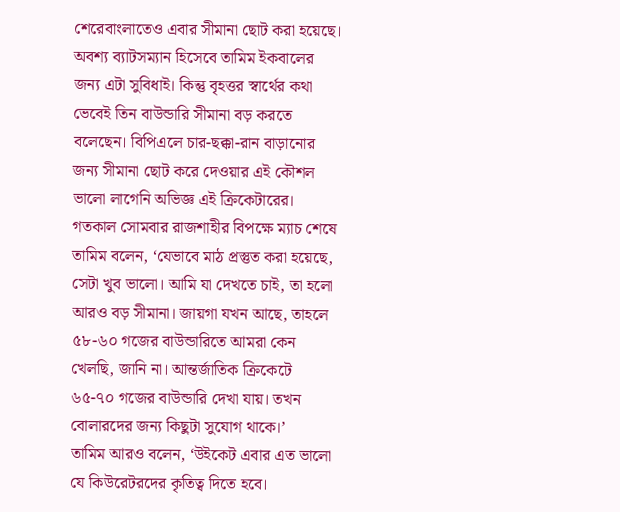শেরেবাংলাতেও এবার সীমানা ছোট করা হয়েছে। অবশ্য ব্যাটসম্যান হিসেবে তামিম ইকবালের জন্য এটা সুবিধাই। কিন্তু বৃহত্তর স্বার্থের কথা ভেবেই তিন বাউন্ডারি সীমানা বড় করতে বলেছেন। বিপিএলে চার-ছক্কা-রান বাড়ানোর জন্য সীমানা ছোট করে দেওয়ার এই কৌশল ভালো লাগেনি অভিজ্ঞ এই ক্রিকেটারের।
গতকাল সোমবার রাজশাহীর বিপক্ষে ম্যাচ শেষে তামিম বলেন, ‘যেভাবে মাঠ প্রস্তুত করা হয়েছে, সেটা খুব ভালো। আমি যা দেখতে চাই, তা হলো আরও বড় সীমানা। জায়গা যখন আছে, তাহলে ৫৮-৬০ গজের বাউন্ডারিতে আমরা কেন খেলছি, জানি না। আন্তর্জাতিক ক্রিকেটে ৬৫-৭০ গজের বাউন্ডারি দেখা যায়। তখন বোলারদের জন্য কিছুটা সুযোগ থাকে।’
তামিম আরও বলেন, ‘উইকেট এবার এত ভালো যে কিউরেটরদের কৃতিত্ব দিতে হবে।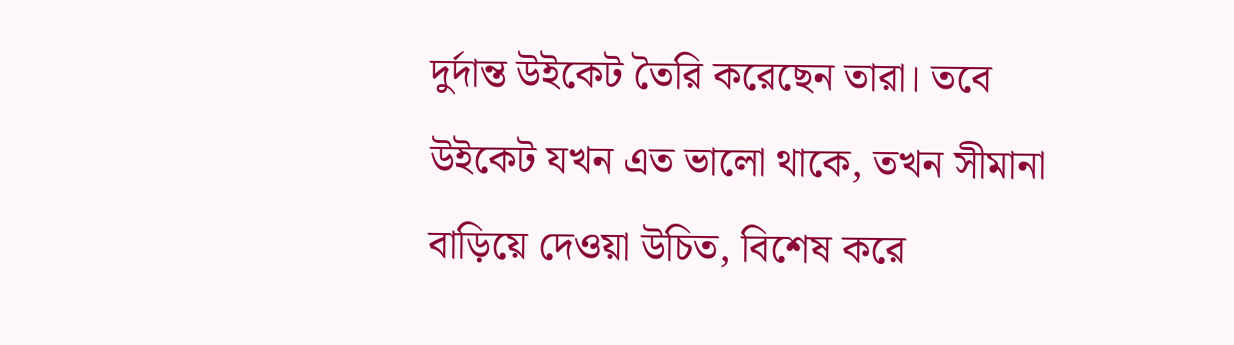দুর্দান্ত উইকেট তৈরি করেছেন তারা। তবে উইকেট যখন এত ভালো থাকে, তখন সীমানা বাড়িয়ে দেওয়া উচিত, বিশেষ করে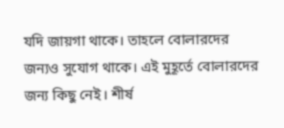যদি জায়গা থাকে। তাহলে বোলারদের জন্যও সুযোগ থাকে। এই মুহূর্তে বোলারদের জন্য কিছু নেই। শীর্ষ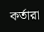কর্তারা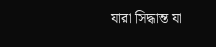যারা সিদ্ধান্ত যা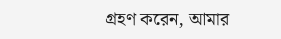গ্রহণ করেন, আমার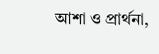আশা ও প্রার্থনা,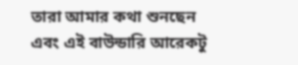তারা আমার কথা শুনছেন এবং এই বাউন্ডারি আরেকটু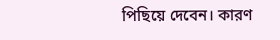পিছিয়ে দেবেন। কারণ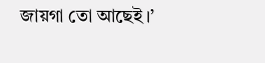জায়গা তো আছেই।’